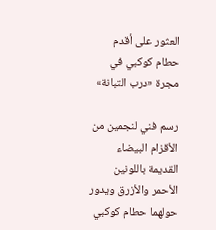العثور على أقدم حطام كوكبي في مجرة «درب التبانة»

رسم فني لنجمين من الأقزام البيضاء القديمة باللونين الأحمر والأزرق ويدور حولهما حطام كوكبي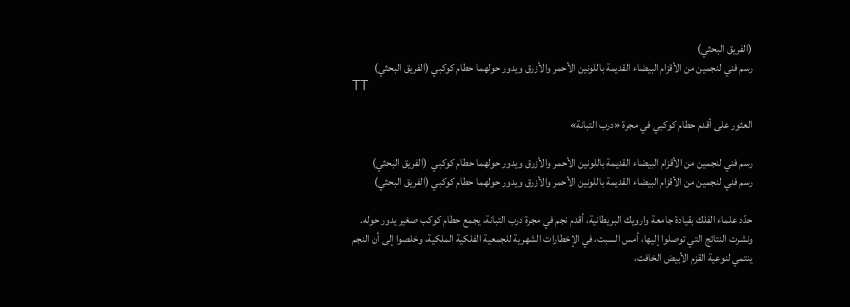(الفريق البحثي)
رسم فني لنجمين من الأقزام البيضاء القديمة باللونين الأحمر والأزرق ويدور حولهما حطام كوكبي (الفريق البحثي)
TT

العثور على أقدم حطام كوكبي في مجرة «درب التبانة»

رسم فني لنجمين من الأقزام البيضاء القديمة باللونين الأحمر والأزرق ويدور حولهما حطام كوكبي  (الفريق البحثي)
رسم فني لنجمين من الأقزام البيضاء القديمة باللونين الأحمر والأزرق ويدور حولهما حطام كوكبي (الفريق البحثي)

حدّد علماء الفلك بقيادة جامعة وارويك البريطانية، أقدم نجم في مجرة درب التبانة، يجمع حطام كوكب صغير يدور حوله.
ونشرت النتائج التي توصلوا إليها، أمس السبت، في الإخطارات الشهرية للجمعية الفلكية الملكية، وخلصوا إلى أن النجم ينتمي لنوعية القزم الأبيض الخافت،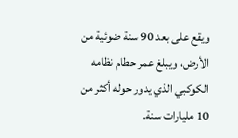ويقع على بعد 90 سنة ضوئية من الأرض، ويبلغ عمر حطام نظامه الكوكبي الذي يدور حوله أكثر من 10 مليارات سنة.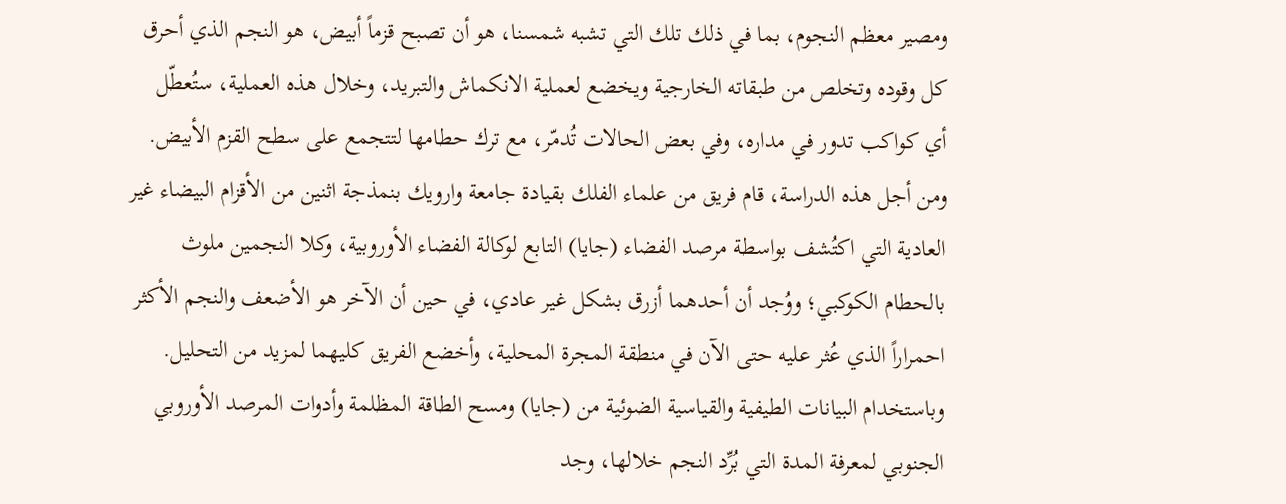ومصير معظم النجوم، بما في ذلك تلك التي تشبه شمسنا، هو أن تصبح قزماً أبيض، هو النجم الذي أحرق كل وقوده وتخلص من طبقاته الخارجية ويخضع لعملية الانكماش والتبريد، وخلال هذه العملية، ستُعطّل أي كواكب تدور في مداره، وفي بعض الحالات تُدمّر، مع ترك حطامها لتتجمع على سطح القزم الأبيض.
ومن أجل هذه الدراسة، قام فريق من علماء الفلك بقيادة جامعة وارويك بنمذجة اثنين من الأقزام البيضاء غير العادية التي اكتُشف بواسطة مرصد الفضاء (جايا) التابع لوكالة الفضاء الأوروبية، وكلا النجمين ملوث بالحطام الكوكبي؛ ووُجد أن أحدهما أزرق بشكل غير عادي، في حين أن الآخر هو الأضعف والنجم الأكثر احمراراً الذي عُثر عليه حتى الآن في منطقة المجرة المحلية، وأخضع الفريق كليهما لمزيد من التحليل.
وباستخدام البيانات الطيفية والقياسية الضوئية من (جايا) ومسح الطاقة المظلمة وأدوات المرصد الأوروبي الجنوبي لمعرفة المدة التي بُرِّد النجم خلالها، وجد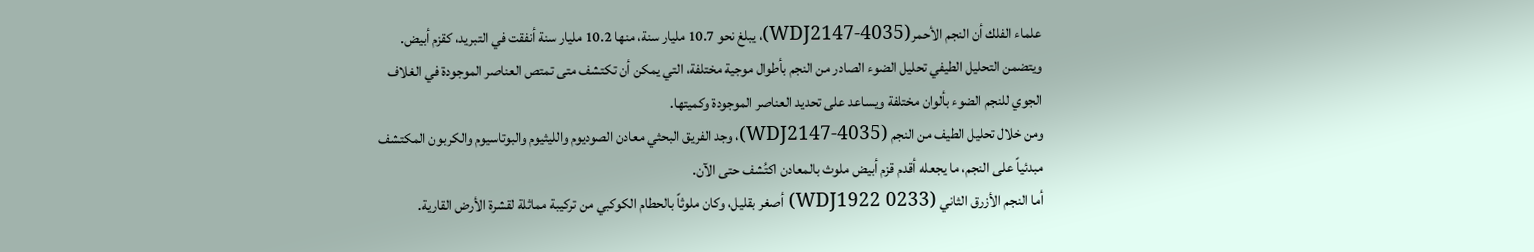علماء الفلك أن النجم الأحمر(WDJ2147-4035)، يبلغ نحو 10.7 مليار سنة، منها 10.2 مليار سنة أنفقت في التبريد، كقزم أبيض.
ويتضمن التحليل الطيفي تحليل الضوء الصادر من النجم بأطوال موجية مختلفة، التي يمكن أن تكتشف متى تمتص العناصر الموجودة في الغلاف الجوي للنجم الضوء بألوان مختلفة ويساعد على تحديد العناصر الموجودة وكميتها.
ومن خلال تحليل الطيف من النجم (WDJ2147-4035)، وجد الفريق البحثي معادن الصوديوم والليثيوم والبوتاسيوم والكربون المكتشف مبدئياً على النجم، ما يجعله أقدم قزم أبيض ملوث بالمعادن اكتُشف حتى الآن.
أما النجم الأزرق الثاني (WDJ1922 0233) أصغر بقليل، وكان ملوثاً بالحطام الكوكبي من تركيبة مماثلة لقشرة الأرض القارية.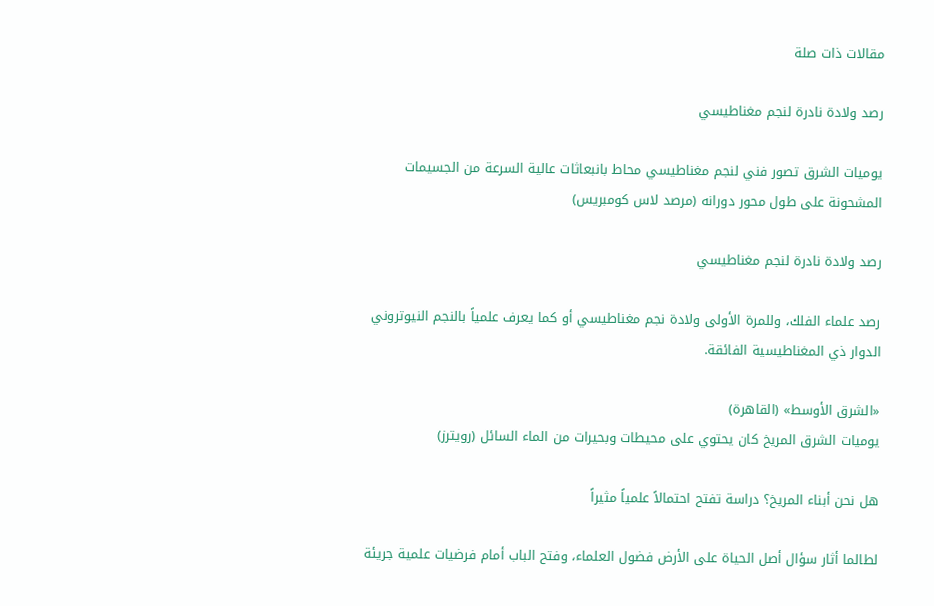مقالات ذات صلة

رصد ولادة نادرة لنجم مغناطيسي

يوميات الشرق تصور فني لنجم مغناطيسي محاط بانبعاثات عالية السرعة من الجسيمات المشحونة على طول محور دورانه (مرصد لاس كومبريس)

رصد ولادة نادرة لنجم مغناطيسي

رصد علماء الفلك، وللمرة الأولى ولادة نجم مغناطيسي أو كما يعرف علمياً بالنجم النيوتروني الدوار ذي المغناطيسية الفائقة.

«الشرق الأوسط» (القاهرة)
يوميات الشرق المريخ كان يحتوي على محيطات وبحيرات من الماء السائل (رويترز)

هل نحن أبناء المريخ؟ دراسة تفتح احتمالاً علمياً مثيراً

لطالما أثار سؤال أصل الحياة على الأرض فضول العلماء، وفتح الباب أمام فرضيات علمية جريئة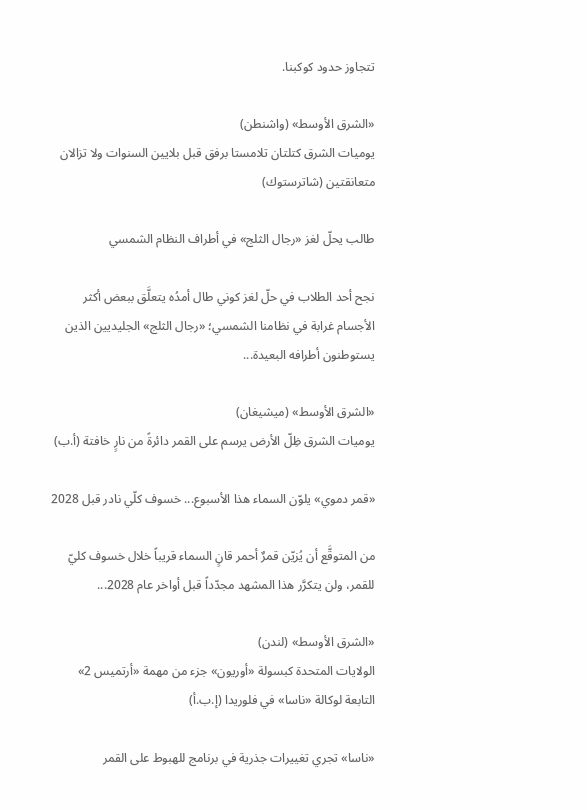تتجاوز حدود كوكبنا.

«الشرق الأوسط» (واشنطن)
يوميات الشرق كتلتان تلامستا برفق قبل بلايين السنوات ولا تزالان متعانقتين (شاترستوك)

طالب يحلّ لغز «رجال الثلج» في أطراف النظام الشمسي

نجح أحد الطلاب في حلّ لغز كوني طال أمدُه يتعلَّق ببعض أكثر الأجسام غرابة في نظامنا الشمسي؛ «رجال الثلج» الجليديين الذين يستوطنون أطرافه البعيدة...

«الشرق الأوسط» (ميشيغان)
يوميات الشرق ظِلّ الأرض يرسم على القمر دائرةً من نارٍ خافتة (أ.ب)

«قمر دموي» يلوّن السماء هذا الأسبوع... خسوف كلّي نادر قبل 2028

من المتوقَّع أن يُزيّن قمرٌ أحمر قانٍ السماء قريباً خلال خسوف كليّ للقمر، ولن يتكرَّر هذا المشهد مجدّداً قبل أواخر عام 2028...

«الشرق الأوسط» (لندن)
الولايات المتحدة كبسولة «أوريون» جزء من مهمة «أرتميس 2» التابعة لوكالة «ناسا» في فلوريدا (إ.ب.أ)

«ناسا» تجري تغييرات جذرية في برنامج للهبوط على القمر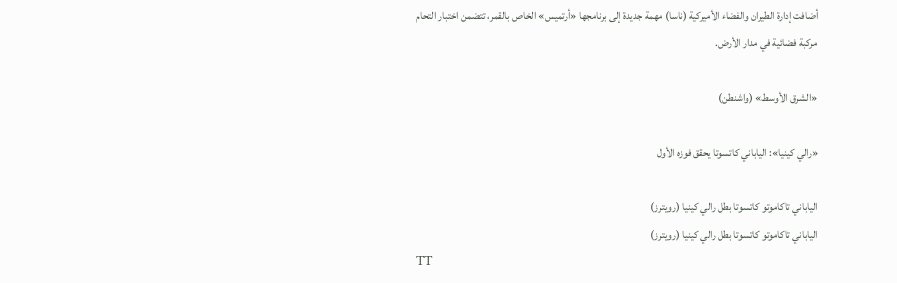أضافت إدارة ‌الطيران والفضاء الأميركية (ناسا) مهمة جديدة إلى برنامجها «أرتميس» الخاص بالقمر، تتضمن اختبار التحام مركبة فضائية في مدار الأرض.

«الشرق الأوسط» (واشنطن)

«رالي كينيا»: الياباني كاتسوتا يحقق فوزه الأول

الياباني تاكاموتو كاتسوتا بطل رالي كينيا (رويترز)
الياباني تاكاموتو كاتسوتا بطل رالي كينيا (رويترز)
TT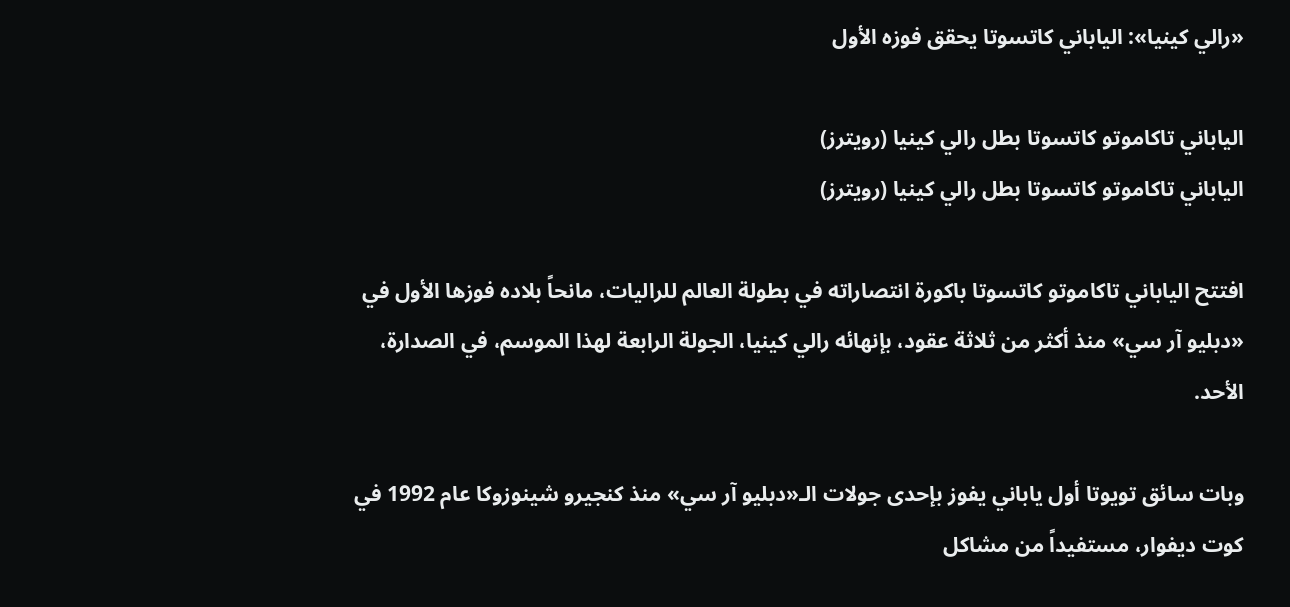«رالي كينيا»: الياباني كاتسوتا يحقق فوزه الأول

الياباني تاكاموتو كاتسوتا بطل رالي كينيا (رويترز)
الياباني تاكاموتو كاتسوتا بطل رالي كينيا (رويترز)

افتتح الياباني تاكاموتو كاتسوتا باكورة انتصاراته في بطولة العالم للراليات، مانحاً بلاده فوزها الأول في «دبليو آر سي» منذ أكثر من ثلاثة عقود، بإنهائه رالي كينيا، الجولة الرابعة لهذا الموسم، في الصدارة، الأحد.

وبات سائق تويوتا أول ياباني يفوز بإحدى جولات الـ«دبليو آر سي» منذ كنجيرو شينوزوكا عام 1992 في كوت ديفوار، مستفيداً من مشاكل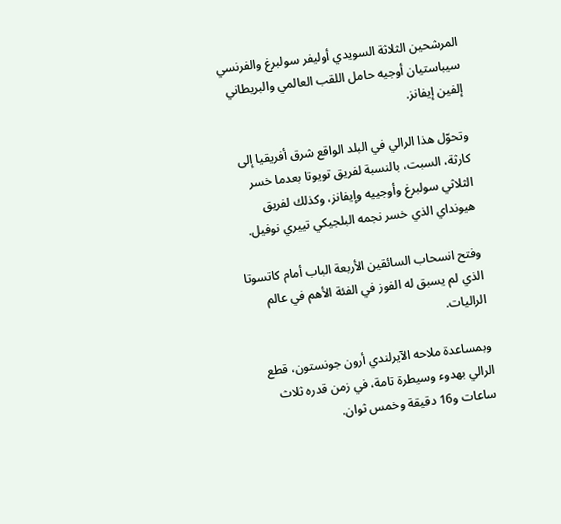المرشحين الثلاثة السويدي أوليفر سولبرغ والفرنسي سيباستيان أوجيه حامل اللقب العالمي والبريطاني إلفين إيفانز.

وتحوّل هذا الرالي في البلد الواقع شرق أفريقيا إلى كارثة، السبت، بالنسبة لفريق تويوتا بعدما خسر الثلاثي سولبرغ وأوجييه وإيفانز، وكذلك لفريق هيونداي الذي خسر نجمه البلجيكي تييري نوفيل.

وفتح انسحاب السائقين الأربعة الباب أمام كاتسوتا الذي لم يسبق له الفوز في الفئة الأهم في عالم الراليات.

وبمساعدة ملاحه الآيرلندي أرون جونستون، قطع الرالي بهدوء وسيطرة تامة، في زمن قدره ثلاث ساعات و16 دقيقة وخمس ثوان.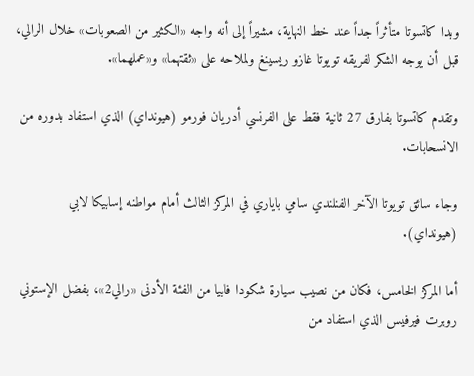وبدا كاتسوتا متأثراً جداً عند خط النهاية، مشيراً إلى أنه واجه «الكثير من الصعوبات» خلال الرالي، قبل أن يوجه الشكر لفريقه تويوتا غازو ريسينغ ولملاحه على «ثقتهما» و«عملهما».

وتقدم كاتسوتا بفارق 27 ثانية فقط على الفرنسي أدريان فورمو (هيونداي) الذي استفاد بدوره من الانسحابات.

وجاء سائق تويوتا الآخر الفنلندي سامي باياري في المركز الثالث أمام مواطنه إسابيكا لابي (هيونداي).

أما المركز الخامس، فكان من نصيب سيارة شكودا فابيا من الفئة الأدنى «رالي2»، بفضل الإستوني روبرت فيرفيس الذي استفاد من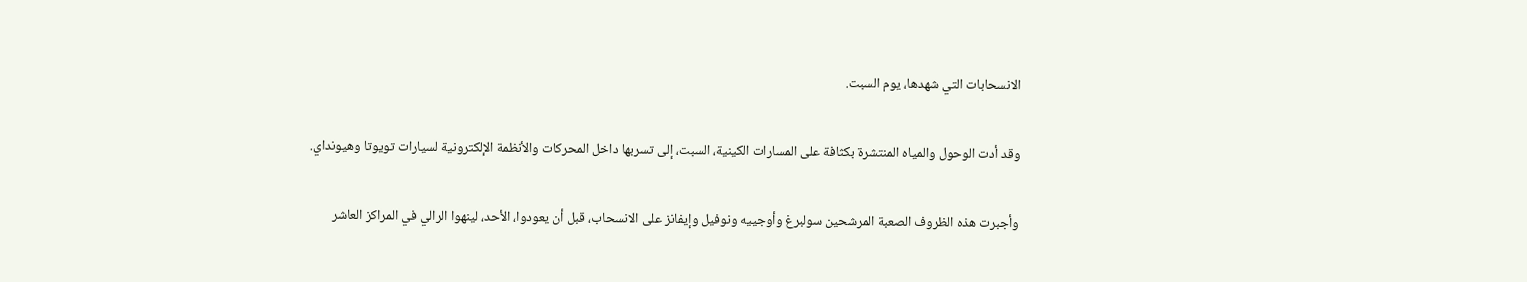الانسحابات التي شهدها، يوم السبت.

وقد أدت الوحول والمياه المنتشرة بكثافة على المسارات الكينية، السبت، إلى تسربها داخل المحركات والأنظمة الإلكترونية لسيارات تويوتا وهيونداي.

وأجبرت هذه الظروف الصعبة المرشحين سولبرغ وأوجييه ونوفيل وإيفانز على الانسحاب، قبل أن يعودوا، الأحد، لينهوا الرالي في المراكز العاشر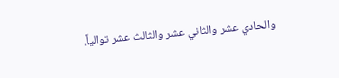والحادي عشر والثاني عشر والثالث عشر توالياً.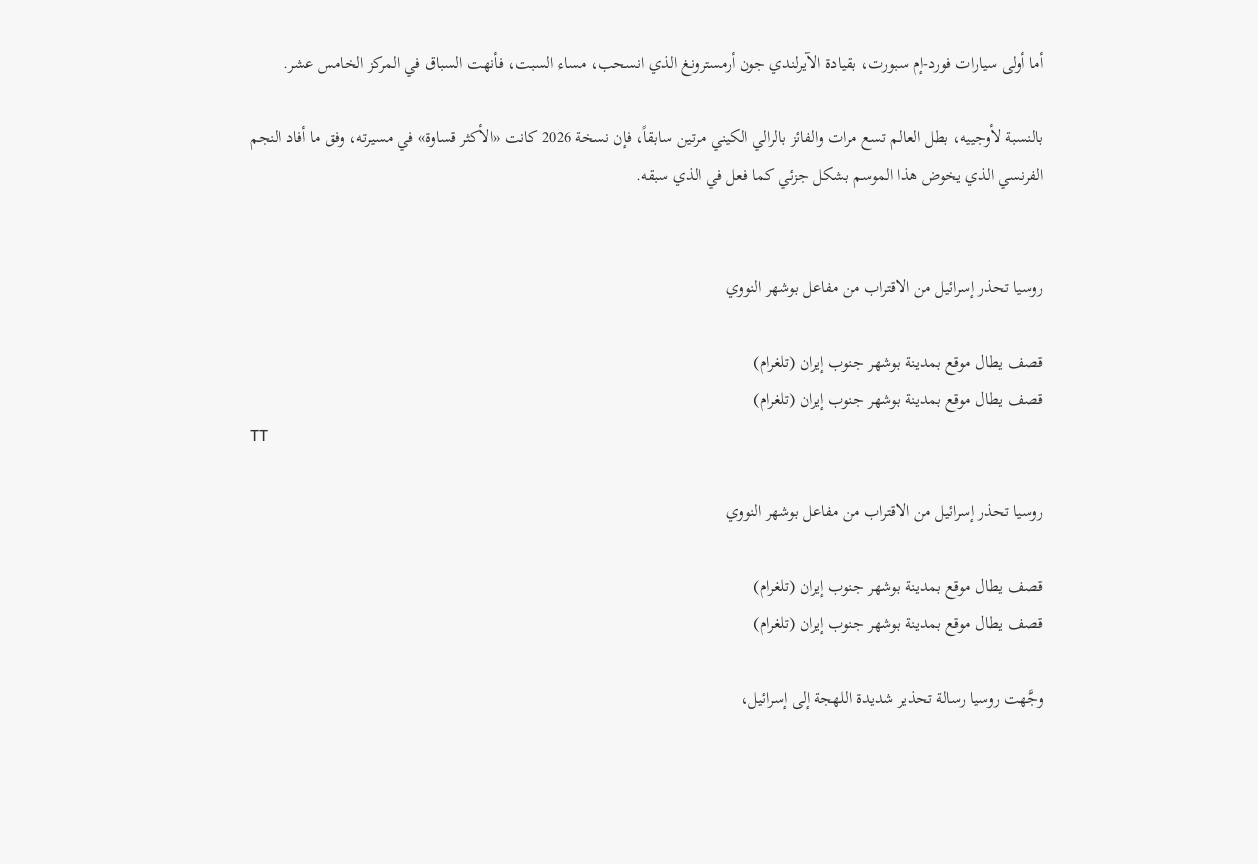أما أولى سيارات فورد-إم سبورت، بقيادة الآيرلندي جون أرمسترونغ الذي انسحب، مساء السبت، فأنهت السباق في المركز الخامس عشر.

بالنسبة لأوجييه، بطل العالم تسع مرات والفائز بالرالي الكيني مرتين سابقاً، فإن نسخة 2026 كانت «الأكثر قساوة» في مسيرته، وفق ما أفاد النجم الفرنسي الذي يخوض هذا الموسم بشكل جزئي كما فعل في الذي سبقه.


روسيا تحذر إسرائيل من الاقتراب من مفاعل بوشهر النووي

قصف يطال موقع بمدينة بوشهر جنوب إيران (تلغرام)
قصف يطال موقع بمدينة بوشهر جنوب إيران (تلغرام)
TT

روسيا تحذر إسرائيل من الاقتراب من مفاعل بوشهر النووي

قصف يطال موقع بمدينة بوشهر جنوب إيران (تلغرام)
قصف يطال موقع بمدينة بوشهر جنوب إيران (تلغرام)

وجَّهت روسيا رسالة تحذير شديدة اللهجة إلى إسرائيل،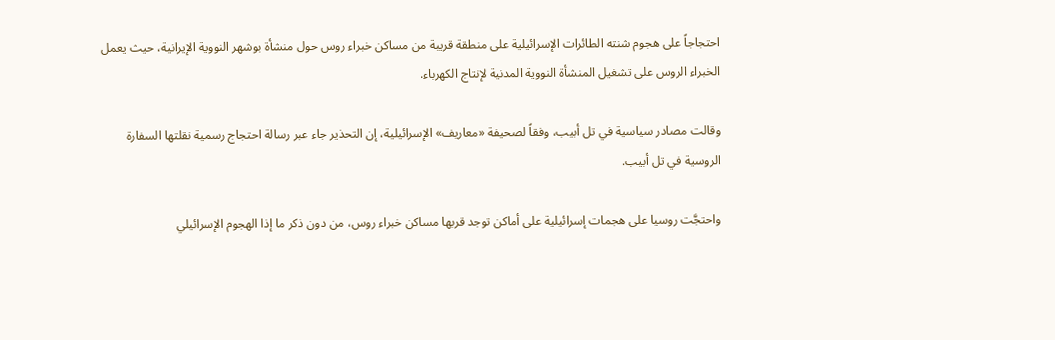احتجاجاً على هجوم شنته الطائرات الإسرائيلية على منطقة قريبة من مساكن خبراء روس حول منشأة بوشهر النووية الإيرانية، حيث يعمل الخبراء الروس على تشغيل المنشأة النووية المدنية لإنتاج الكهرباء.

وقالت مصادر سياسية في تل أبيب، وفقاً لصحيفة «معاريف» الإسرائيلية، إن التحذير جاء عبر رسالة احتجاج رسمية نقلتها السفارة الروسية في تل أبيب.

واحتجَّت روسيا على هجمات إسرائيلية على أماكن توجد قربها مساكن خبراء روس، من دون ذكر ما إذا الهجوم الإسرائيلي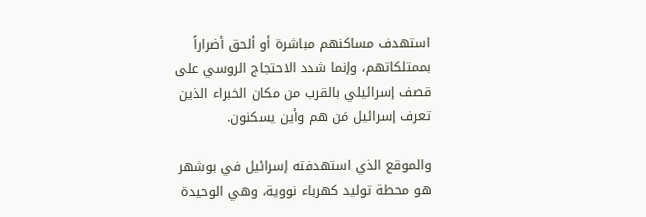استهدف مساكنهم مباشرة أو ألحق أضراراً بممتلكاتهم، وإنما شدد الاحتجاج الروسي على قصف إسرائيلي بالقرب من مكان الخبراء الذين تعرف إسرائيل مَن هم وأين يسكنون.

والموقع الذي استهدفته إسرائيل في بوشهر هو محطة توليد كهرباء نووية، وهي الوحيدة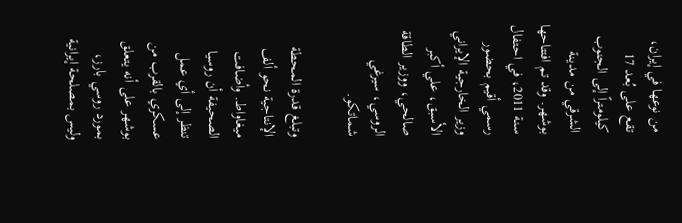من نوعها في إيران، تقع على بُعد 17 كيلومتراً إلى الجنوب الشرقي من مدينة بوشهر. وقد تم افتتاحها سنة 2011، في احتفال رسمي أقيم بحضور وزير الخارجية الإيراني الأسبق، علي أكبر صالحي، ووزير الطاقة الروسي، سيرغي شماتكو.

وتبلغ قدرة المحطة الإنتاجية نحو ألف ميغاواط. وأضافت الصحيفة أن روسيا تنظر إلى أي عمل عسكري بالقرب من بوشهر على أنه يتعلق بمورد روسي بارز، وليس بمصلحة إيرانية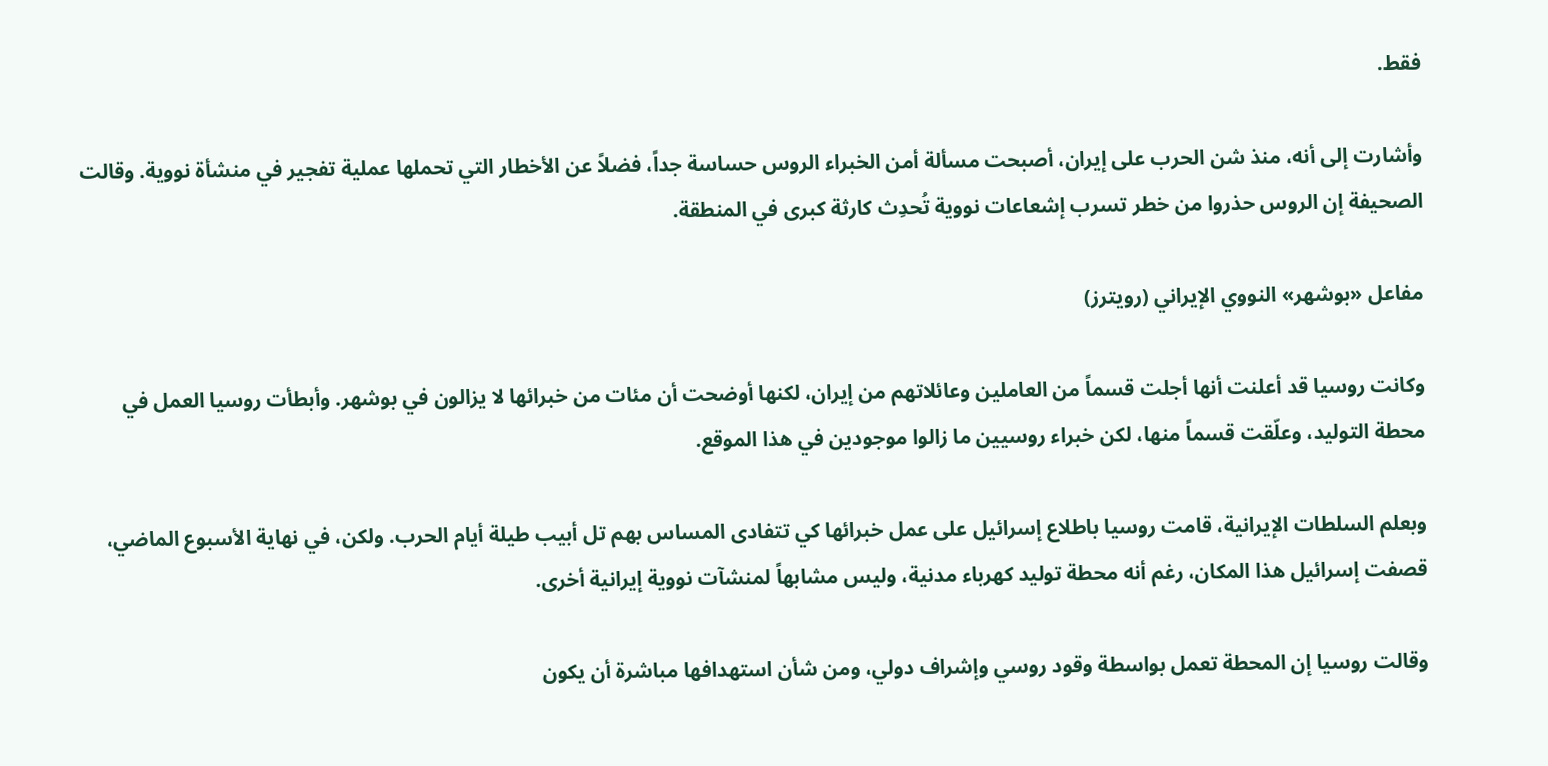فقط.

وأشارت إلى أنه، منذ شن الحرب على إيران، أصبحت مسألة أمن الخبراء الروس حساسة جداً، فضلاً عن الأخطار التي تحملها عملية تفجير في منشأة نووية. وقالت الصحيفة إن الروس حذروا من خطر تسرب إشعاعات نووية تُحدِث كارثة كبرى في المنطقة.

مفاعل «بوشهر» النووي الإيراني (رويترز)

وكانت روسيا قد أعلنت أنها أجلت قسماً من العاملين وعائلاتهم من إيران، لكنها أوضحت أن مئات من خبرائها لا يزالون في بوشهر. وأبطأت روسيا العمل في محطة التوليد، وعلّقت قسماً منها، لكن خبراء روسيين ما زالوا موجودين في هذا الموقع.

وبعلم السلطات الإيرانية، قامت روسيا باطلاع إسرائيل على عمل خبرائها كي تتفادى المساس بهم تل أبيب طيلة أيام الحرب. ولكن، في نهاية الأسبوع الماضي، قصفت إسرائيل هذا المكان، رغم أنه محطة توليد كهرباء مدنية، وليس مشابهاً لمنشآت نووية إيرانية أخرى.

وقالت روسيا إن المحطة تعمل بواسطة وقود روسي وإشراف دولي، ومن شأن استهدافها مباشرة أن يكون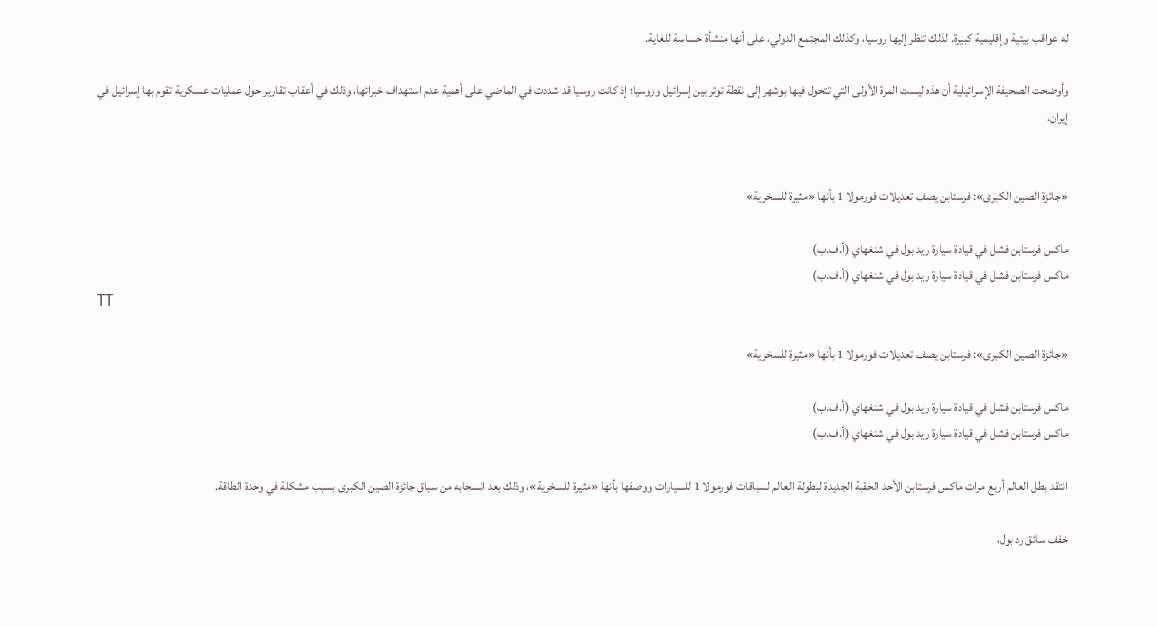له عواقب بيئية وإقليمية كبيرة. لذلك تنظر إليها روسيا، وكذلك المجتمع الدولي، على أنها منشأة حساسة للغاية.

وأوضحت الصحيفة الإسرائيلية أن هذه ليست المرة الأولى التي تتحول فيها بوشهر إلى نقطة توتر بين إسرائيل وروسيا؛ إذ كانت روسيا قد شددت في الماضي على أهمية عدم استهداف خبرائها، وذلك في أعقاب تقارير حول عمليات عسكرية تقوم بها إسرائيل في إيران.


«جائزة الصين الكبرى»: فرستابن يصف تعديلات فورمولا 1 بأنها «مثيرة للسخرية»

ماكس فرستابن فشل في قيادة سيارة ريد بول في شنغهاي (أ.ف.ب)
ماكس فرستابن فشل في قيادة سيارة ريد بول في شنغهاي (أ.ف.ب)
TT

«جائزة الصين الكبرى»: فرستابن يصف تعديلات فورمولا 1 بأنها «مثيرة للسخرية»

ماكس فرستابن فشل في قيادة سيارة ريد بول في شنغهاي (أ.ف.ب)
ماكس فرستابن فشل في قيادة سيارة ريد بول في شنغهاي (أ.ف.ب)

انتقد بطل العالم أربع مرات ماكس فرستابن الأحد الحقبة الجديدة لبطولة العالم لسباقات فورمولا 1 للسيارات ووصفها بأنها «مثيرة للسخرية»، وذلك بعد انسحابه من سباق جائزة الصين الكبرى بسبب مشكلة في وحدة الطاقة.

خفف سائق رد بول،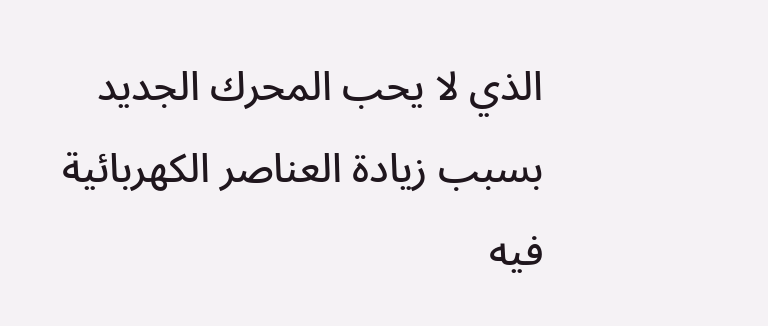الذي لا يحب المحرك الجديد بسبب زيادة العناصر الكهربائية فيه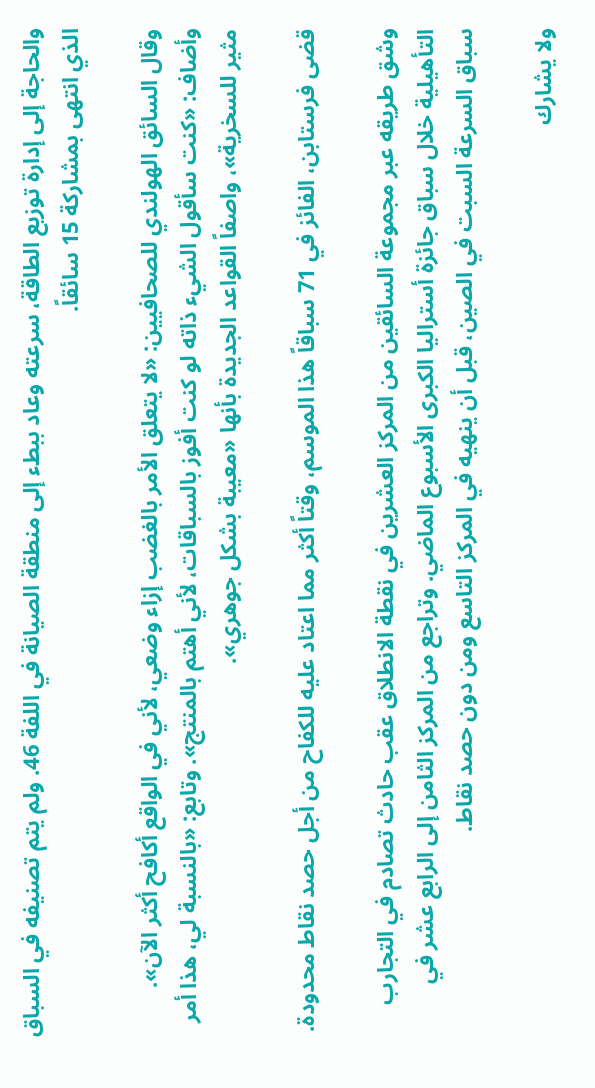والحاجة إلى إدارة توزيع الطاقة، سرعته وعاد ببطء إلى منطقة الصيانة في اللفة 46. ولم يتم تصنيفه في السباق الذي انتهى بمشاركة 15 سائقاً.

وقال السائق الهولندي للصحافيين: «لا يتعلق الأمر بالغضب إزاء وضعي، لأني في الواقع أكافح أكثر الآن». وأضاف: «كنت سأقول الشيء ذاته لو كنت أفوز بالسباقات، لأني أهتم بالمنتج». وتابع: «بالنسبة لي، هذا أمر مثير للسخرية»، واصفاً القواعد الجديدة بأنها «معيبة بشكل جوهري».

قضى فرستابن، الفائز في 71 سباقاً هذا الموسم، وقتاً أكثر مما اعتاد عليه للكفاح من أجل حصد نقاط محدودة.

وشق طريقه عبر مجموعة السائقين من المركز العشرين في نقطة الانطلاق عقب حادث تصادم في التجارب التأهيلية خلال سباق جائزة أستراليا الكبرى الأسبوع الماضي. وتراجع من المركز الثامن إلى الرابع عشر في سباق السرعة السبت في الصين، قبل أن ينهيه في المركز التاسع ومن دون حصد نقاط.

ولا يشارك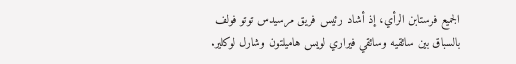الجميع فرستابن الرأي، إذ أشاد رئيس فريق مرسيدس توتو فولف بالسباق بين سائقيه وسائقي فيراري لويس هاميلتون وشارل لوكلير.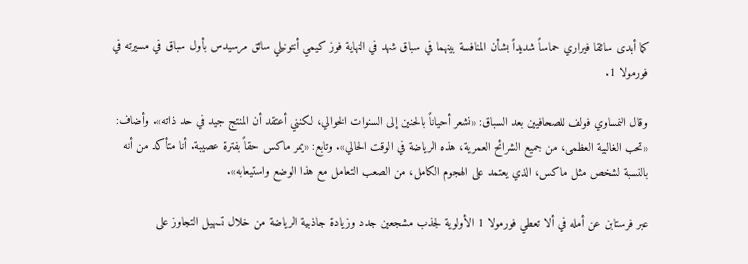كما أبدى سائقا فيراري حماساً شديداً بشأن المنافسة بينهما في سباق شهد في النهاية فوز كيمي أنتونيلي سائق مرسيدس بأول سباق في مسيرته في فورمولا 1.

وقال النمساوي فولف للصحافيين بعد السباق: «نشعر أحياناً بالحنين إلى السنوات الخوالي، لكنني أعتقد أن المنتج جيد في حد ذاته». وأضاف: «تحب الغالبية العظمى، من جميع الشرائح العمرية، هذه الرياضة في الوقت الحالي». وتابع: «يمر ماكس حقاً بفترة عصيبة. أنا متأكد من أنه بالنسبة لشخص مثل ماكس، الذي يعتمد على الهجوم الكامل، من الصعب التعامل مع هذا الوضع واستيعابه».

عبر فرستابن عن أمله في ألا تعطي فورمولا 1 الأولوية لجذب مشجعين جدد وزيادة جاذبية الرياضة من خلال تسهيل التجاوز على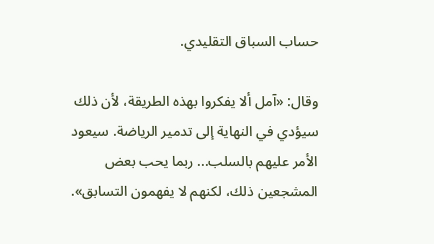حساب السباق التقليدي.

وقال: «آمل ألا يفكروا بهذه الطريقة، لأن ذلك سيؤدي في النهاية إلى تدمير الرياضة. سيعود الأمر عليهم بالسلب... ربما يحب بعض المشجعين ذلك، لكنهم لا يفهمون التسابق».